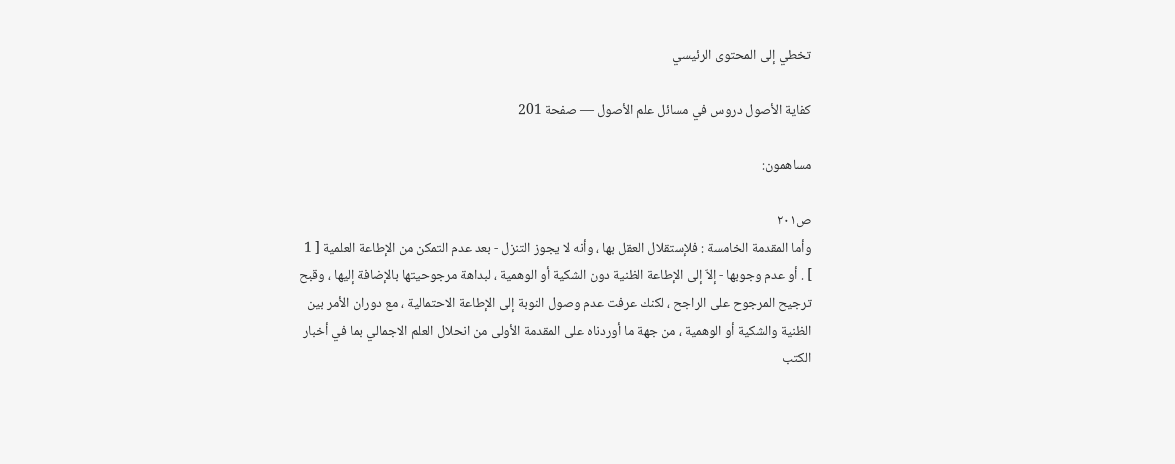تخطي إلى المحتوى الرئيسي

كفاية الأصول دروس في مسائل علم الأصول — صفحة 201

مساهمون:

ص٢٠١
وأما المقدمة الخامسة : فلإستقلال العقل بها ، وأنه لا يجوز التنزل - بعد عدم التمكن من الإطاعة العلمية [ 1 ] . أو عدم وجوبها - إلاّ إلى الإطاعة الظنية دون الشكية أو الوهمية ، لبداهة مرجوحيتها بالإضافة إليها ، وقبح ترجيح المرجوح على الراجح ، لكنك عرفت عدم وصول النوبة إلى الإطاعة الاحتمالية ، مع دوران الأمر بين الظنية والشكية أو الوهمية ، من جهة ما أوردناه على المقدمة الأولى من انحلال العلم الاجمالي بما في أخبار الكتب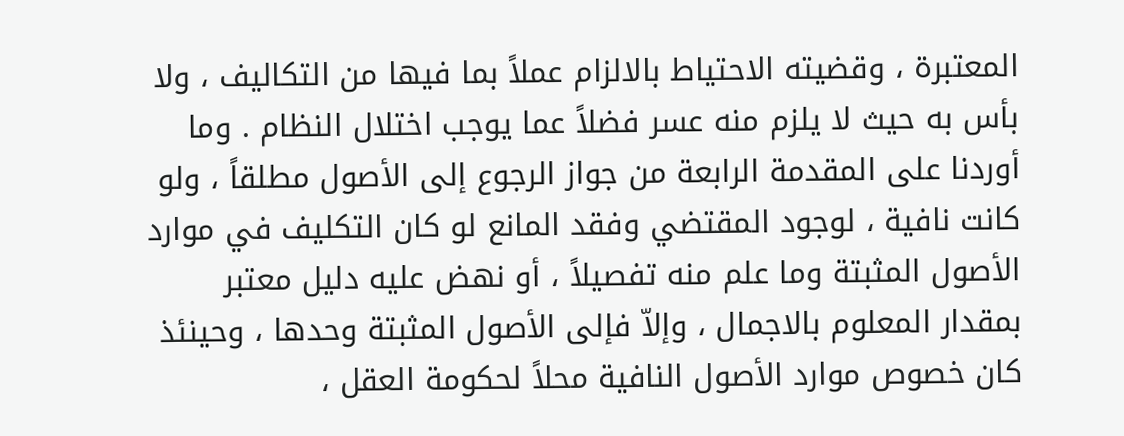المعتبرة ، وقضيته الاحتياط بالالزام عملاً بما فيها من التكاليف ، ولا بأس به حيث لا يلزم منه عسر فضلاً عما يوجب اختلال النظام . وما أوردنا على المقدمة الرابعة من جواز الرجوع إلى الأصول مطلقاً ، ولو كانت نافية ، لوجود المقتضي وفقد المانع لو كان التكليف في موارد الأصول المثبتة وما علم منه تفصيلاً ، أو نهض عليه دليل معتبر بمقدار المعلوم بالاجمال ، وإلاّ فإلى الأصول المثبتة وحدها ، وحينئذ كان خصوص موارد الأصول النافية محلاً لحكومة العقل ،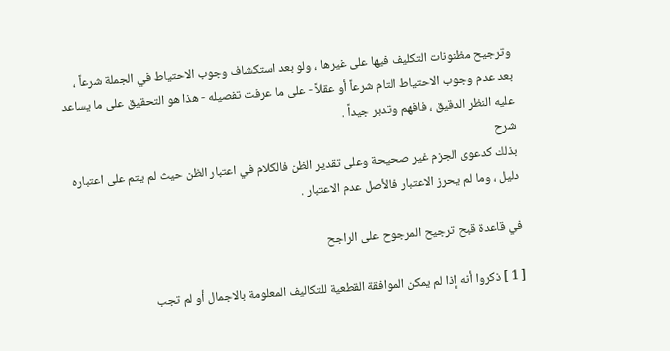وترجيح مظنونات التكليف فيها على غيرها ، ولو بعد استكشاف وجوب الاحتياط في الجملة شرعاً ، بعد عدم وجوب الاحتياط التام شرعاً أو عقلاً - على ما عرفت تفصيله - هذا هو التحقيق على ما يساعد عليه النظر الدقيق ، فافهم وتدبر جيداً .
شرح
بذلك كدعوى الجزم غير صحيحة وعلى تقدير الظن فالكلام في اعتبار الظن حيث لم يتم على اعتباره دليل ، وما لم يحرز الاعتبار فالأصل عدم الاعتبار .

في قاعدة قبح ترجيح المرجوح على الراجح

[ 1 ] ذكروا أنه إذا لم يمكن الموافقة القطعية للتكاليف المعلومة بالاجمال أو لم تجب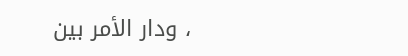، ودار الأمر بين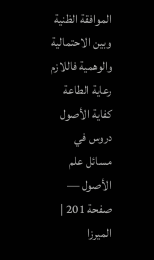الموافقة الظنية وبين الاحتمالية والوهمية فاللازم رعاية الطاعة
كفاية الأصول دروس في مسائل علم الأصول — صفحة 201 | الميرزا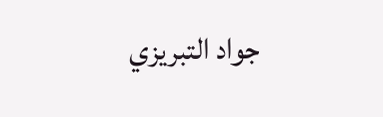جواد التبريزي